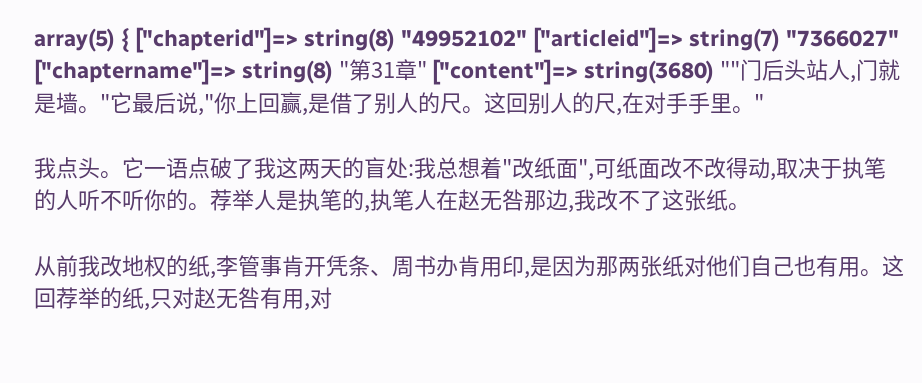array(5) { ["chapterid"]=> string(8) "49952102" ["articleid"]=> string(7) "7366027" ["chaptername"]=> string(8) "第31章" ["content"]=> string(3680) ""门后头站人,门就是墙。"它最后说,"你上回赢,是借了别人的尺。这回别人的尺,在对手手里。"

我点头。它一语点破了我这两天的盲处:我总想着"改纸面",可纸面改不改得动,取决于执笔的人听不听你的。荐举人是执笔的,执笔人在赵无咎那边,我改不了这张纸。

从前我改地权的纸,李管事肯开凭条、周书办肯用印,是因为那两张纸对他们自己也有用。这回荐举的纸,只对赵无咎有用,对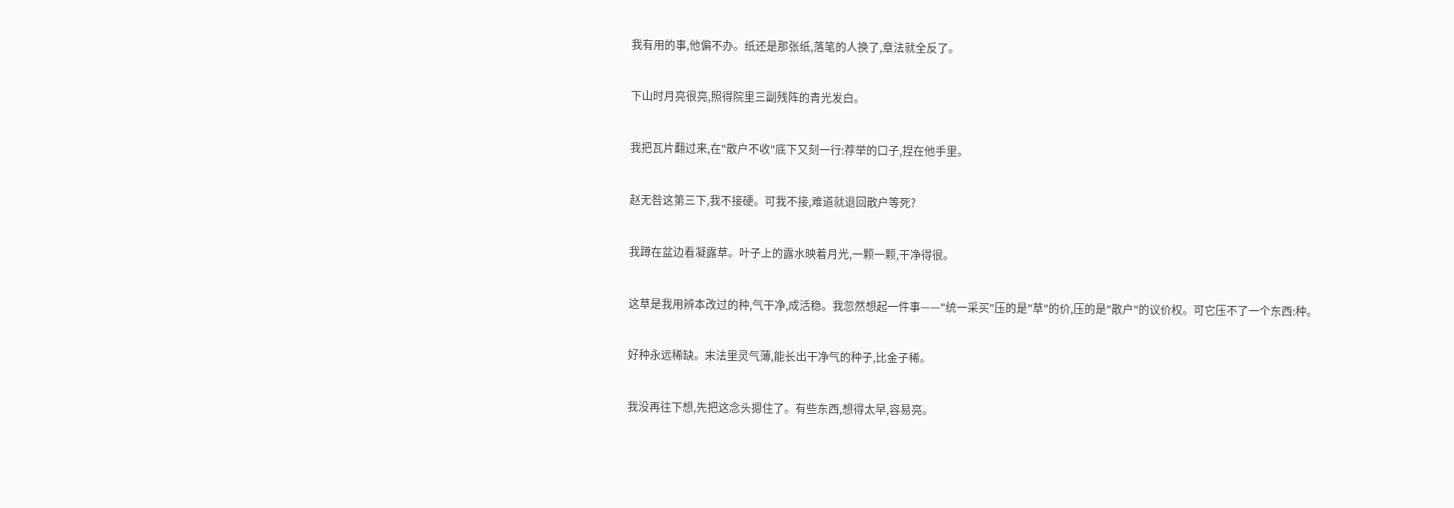我有用的事,他偏不办。纸还是那张纸,落笔的人换了,章法就全反了。

下山时月亮很亮,照得院里三副残阵的青光发白。

我把瓦片翻过来,在"散户不收"底下又刻一行:荐举的口子,捏在他手里。

赵无咎这第三下,我不接硬。可我不接,难道就退回散户等死?

我蹲在盆边看凝露草。叶子上的露水映着月光,一颗一颗,干净得很。

这草是我用辨本改过的种,气干净,成活稳。我忽然想起一件事——"统一采买"压的是"草"的价,压的是"散户"的议价权。可它压不了一个东西:种。

好种永远稀缺。末法里灵气薄,能长出干净气的种子,比金子稀。

我没再往下想,先把这念头摁住了。有些东西,想得太早,容易亮。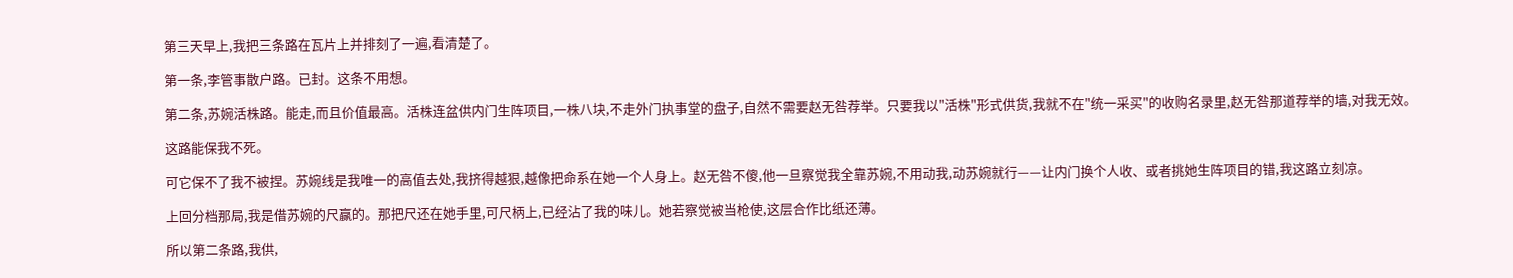第三天早上,我把三条路在瓦片上并排刻了一遍,看清楚了。

第一条,李管事散户路。已封。这条不用想。

第二条,苏婉活株路。能走,而且价值最高。活株连盆供内门生阵项目,一株八块,不走外门执事堂的盘子,自然不需要赵无咎荐举。只要我以"活株"形式供货,我就不在"统一采买"的收购名录里,赵无咎那道荐举的墙,对我无效。

这路能保我不死。

可它保不了我不被捏。苏婉线是我唯一的高值去处,我挤得越狠,越像把命系在她一个人身上。赵无咎不傻,他一旦察觉我全靠苏婉,不用动我,动苏婉就行——让内门换个人收、或者挑她生阵项目的错,我这路立刻凉。

上回分档那局,我是借苏婉的尺赢的。那把尺还在她手里,可尺柄上,已经沾了我的味儿。她若察觉被当枪使,这层合作比纸还薄。

所以第二条路,我供,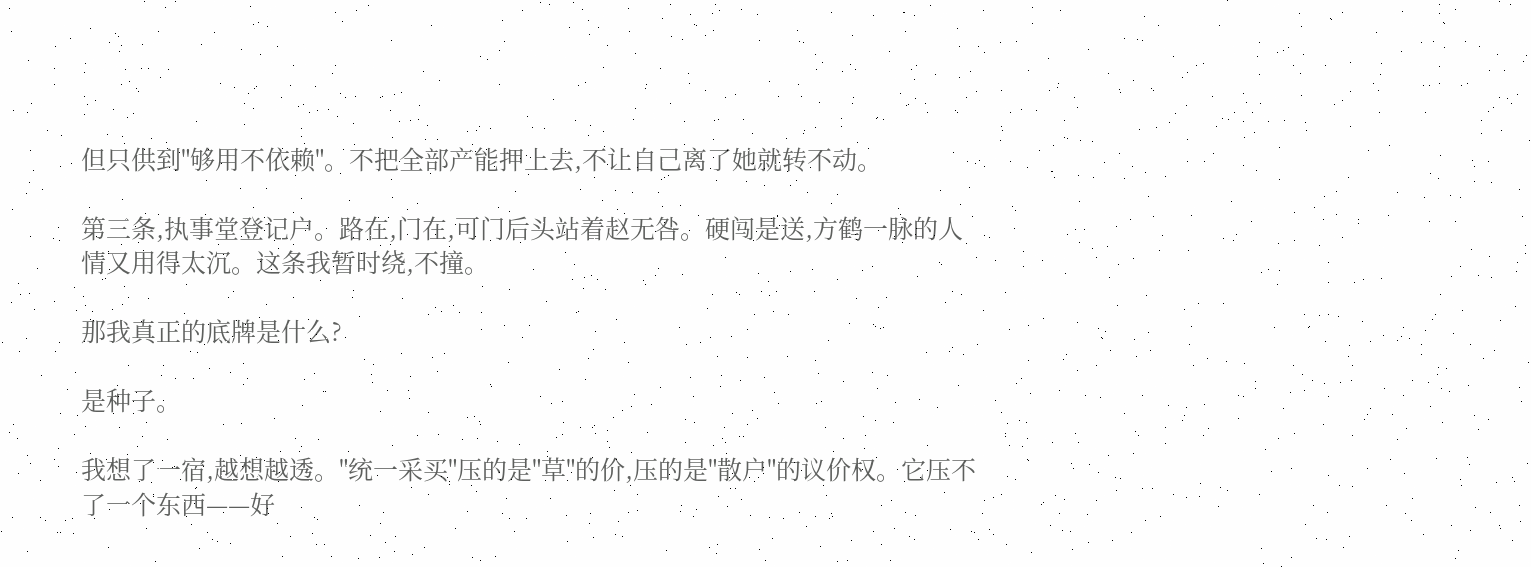但只供到"够用不依赖"。不把全部产能押上去,不让自己离了她就转不动。

第三条,执事堂登记户。路在,门在,可门后头站着赵无咎。硬闯是送,方鹤一脉的人情又用得太沉。这条我暂时绕,不撞。

那我真正的底牌是什么?

是种子。

我想了一宿,越想越透。"统一采买"压的是"草"的价,压的是"散户"的议价权。它压不了一个东西——好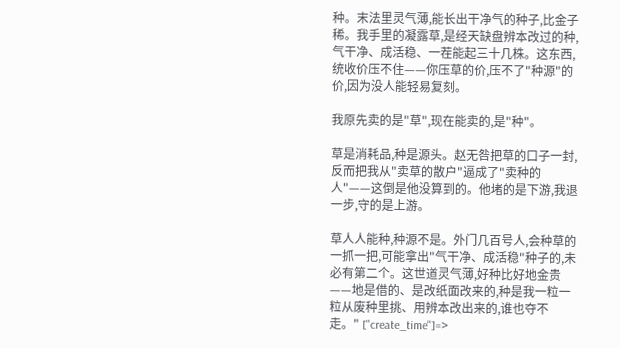种。末法里灵气薄,能长出干净气的种子,比金子稀。我手里的凝露草,是经天缺盘辨本改过的种,气干净、成活稳、一茬能起三十几株。这东西,统收价压不住——你压草的价,压不了"种源"的价,因为没人能轻易复刻。

我原先卖的是"草",现在能卖的,是"种"。

草是消耗品,种是源头。赵无咎把草的口子一封,反而把我从"卖草的散户"逼成了"卖种的人"——这倒是他没算到的。他堵的是下游,我退一步,守的是上游。

草人人能种,种源不是。外门几百号人,会种草的一抓一把,可能拿出"气干净、成活稳"种子的,未必有第二个。这世道灵气薄,好种比好地金贵——地是借的、是改纸面改来的,种是我一粒一粒从废种里挑、用辨本改出来的,谁也夺不走。" ["create_time"]=>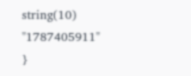string(10) "1787405911" }